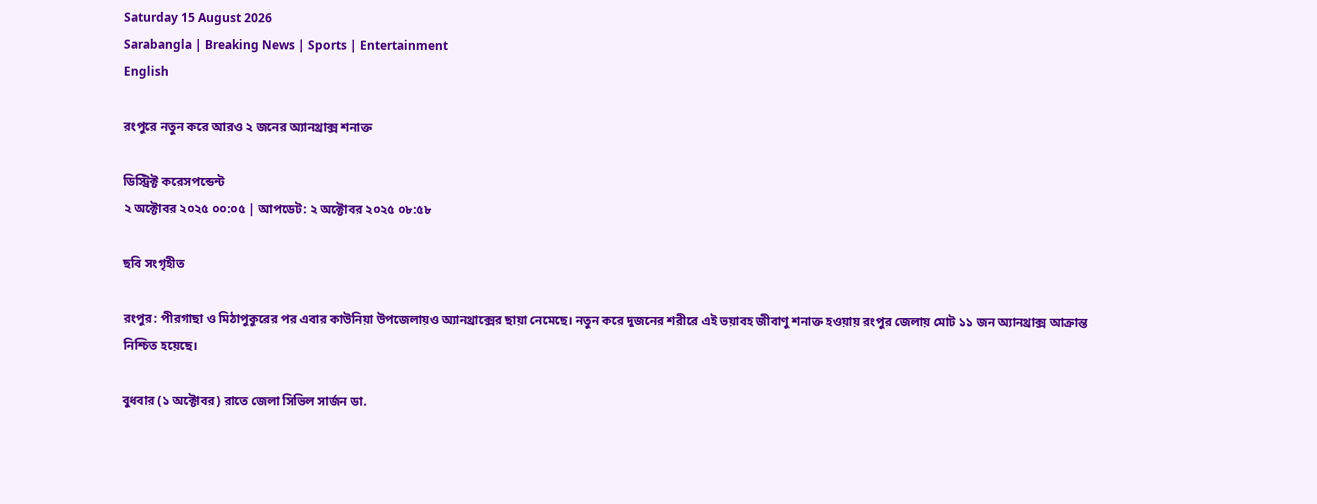Saturday 15 August 2026
Sarabangla | Breaking News | Sports | Entertainment
English

রংপুরে নতুন করে আরও ২ জনের অ্যানথ্রাক্স শনাক্ত

ডিস্ট্রিক্ট করেসপন্ডেন্ট
২ অক্টোবর ২০২৫ ০০:০৫ | আপডেট: ২ অক্টোবর ২০২৫ ০৮:৫৮

ছবি সংগৃহীত

রংপুর: পীরগাছা ও মিঠাপুকুরের পর এবার কাউনিয়া উপজেলায়ও অ্যানথ্রাক্সের ছায়া নেমেছে। নতুন করে দুজনের শরীরে এই ভয়াবহ জীবাণু শনাক্ত হওয়ায় রংপুর জেলায় মোট ১১ জন অ্যানথ্রাক্স আক্রান্ত নিশ্চিত হয়েছে।

বুধবার (১ অক্টোবর) রাতে জেলা সিভিল সার্জন ডা.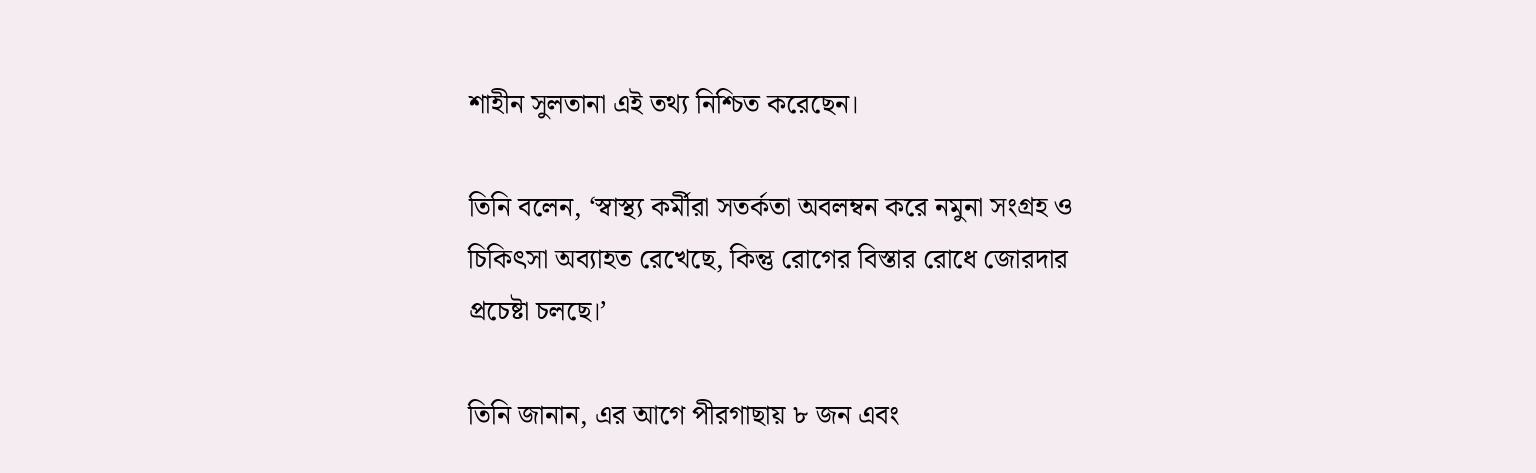শাহীন সুলতানা এই তথ্য নিশ্চিত করেছেন।

তিনি বলেন, ‘স্বাস্থ্য কর্মীরা সতর্কতা অবলম্বন করে নমুনা সংগ্রহ ও চিকিৎসা অব্যাহত রেখেছে, কিন্তু রোগের বিস্তার রোধে জোরদার প্রচেষ্টা চলছে।’

তিনি জানান, এর আগে পীরগাছায় ৮ জন এবং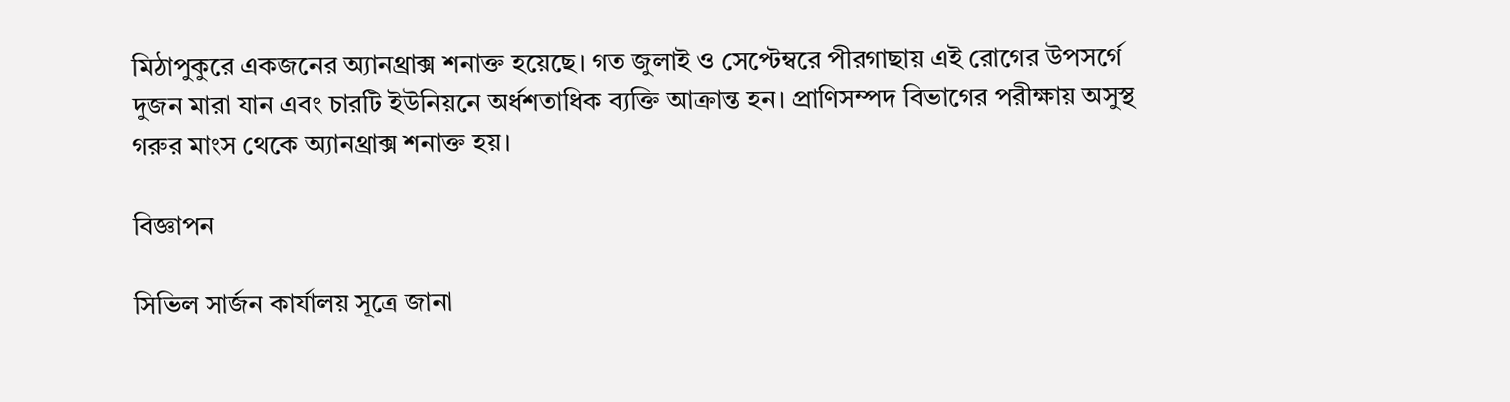মিঠাপুকুরে একজনের অ্যানথ্রাক্স শনাক্ত হয়েছে। গত জুলাই ও সেপ্টেম্বরে পীরগাছায় এই রোগের উপসর্গে দুজন মারা যান এবং চারটি ইউনিয়নে অর্ধশতাধিক ব্যক্তি আক্রান্ত হন। প্রাণিসম্পদ বিভাগের পরীক্ষায় অসুস্থ গরুর মাংস থেকে অ্যানথ্রাক্স শনাক্ত হয়।

বিজ্ঞাপন

সিভিল সার্জন কার্যালয় সূত্রে জানা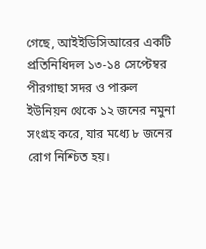গেছে, আইইডিসিআরের একটি প্রতিনিধিদল ১৩-১৪ সেপ্টেম্বর পীরগাছা সদর ও পারুল ইউনিয়ন থেকে ১২ জনের নমুনা সংগ্রহ করে, যার মধ্যে ৮ জনের রোগ নিশ্চিত হয়।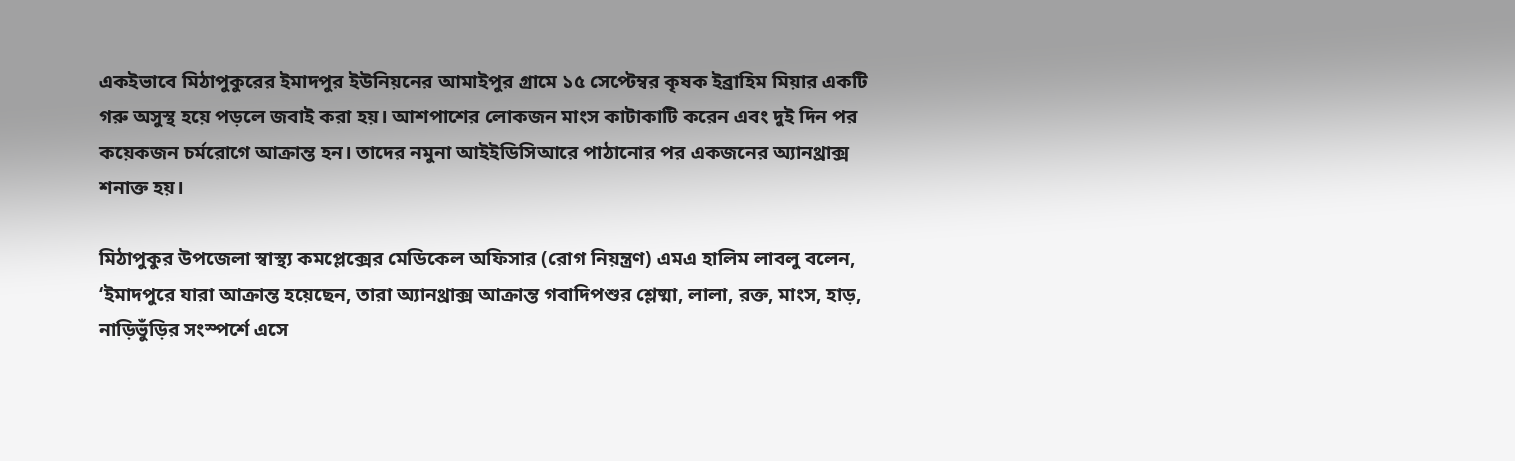একইভাবে মিঠাপুকুরের ইমাদপুর ইউনিয়নের আমাইপুর গ্রামে ১৫ সেপ্টেম্বর কৃষক ইব্রাহিম মিয়ার একটি গরু অসুস্থ হয়ে পড়লে জবাই করা হয়। আশপাশের লোকজন মাংস কাটাকাটি করেন এবং দুই দিন পর কয়েকজন চর্মরোগে আক্রান্ত হন। তাদের নমুনা আইইডিসিআরে পাঠানোর পর একজনের অ্যানথ্রাক্স শনাক্ত হয়।

মিঠাপুকুর উপজেলা স্বাস্থ্য কমপ্লেক্সের মেডিকেল অফিসার (রোগ নিয়ন্ত্রণ) এমএ হালিম লাবলু বলেন, ‘ইমাদপুরে যারা আক্রান্ত হয়েছেন, তারা অ্যানথ্রাক্স আক্রান্ত গবাদিপশুর শ্লেষ্মা, লালা, রক্ত, মাংস, হাড়, নাড়িভুঁড়ির সংস্পর্শে এসে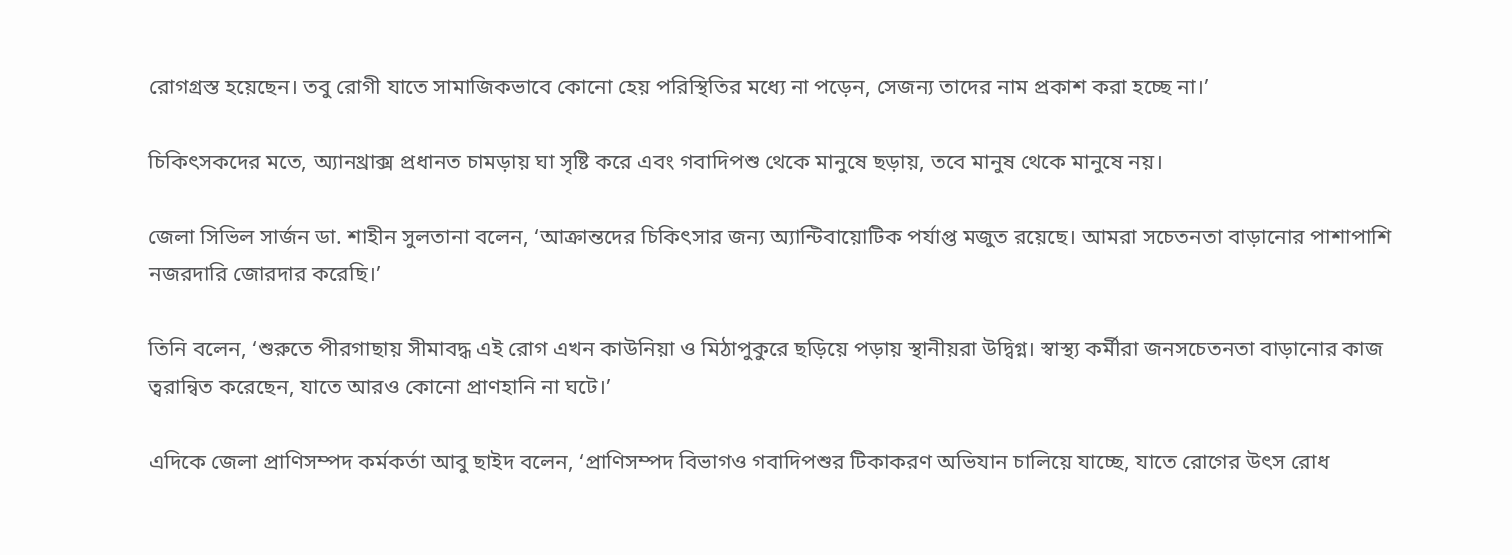রোগগ্রস্ত হয়েছেন। তবু রোগী যাতে সামাজিকভাবে কোনো হেয় পরিস্থিতির মধ্যে না পড়েন, সেজন্য তাদের নাম প্রকাশ করা হচ্ছে না।’

চিকিৎসকদের মতে, অ্যানথ্রাক্স প্রধানত চামড়ায় ঘা সৃষ্টি করে এবং গবাদিপশু থেকে মানুষে ছড়ায়, তবে মানুষ থেকে মানুষে নয়।

জেলা সিভিল সার্জন ডা. শাহীন সুলতানা বলেন, ‘আক্রান্তদের চিকিৎসার জন্য অ্যান্টিবায়োটিক পর্যাপ্ত মজুত রয়েছে। আমরা সচেতনতা বাড়ানোর পাশাপাশি নজরদারি জোরদার করেছি।’

তিনি বলেন, ‘শুরুতে পীরগাছায় সীমাবদ্ধ এই রোগ এখন কাউনিয়া ও মিঠাপুকুরে ছড়িয়ে পড়ায় স্থানীয়রা উদ্বিগ্ন। স্বাস্থ্য কর্মীরা জনসচেতনতা বাড়ানোর কাজ ত্বরান্বিত করেছেন, যাতে আরও কোনো প্রাণহানি না ঘটে।’

এদিকে জেলা প্রাণিসম্পদ কর্মকর্তা আবু ছাইদ বলেন, ‘প্রাণিসম্পদ বিভাগও গবাদিপশুর টিকাকরণ অভিযান চালিয়ে যাচ্ছে, যাতে রোগের উৎস রোধ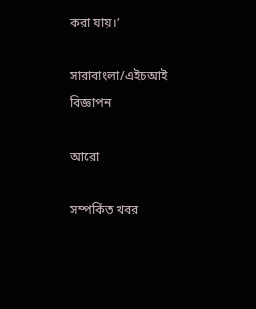করা যায়।’

সারাবাংলা/এইচআই
বিজ্ঞাপন

আরো

সম্পর্কিত খবর